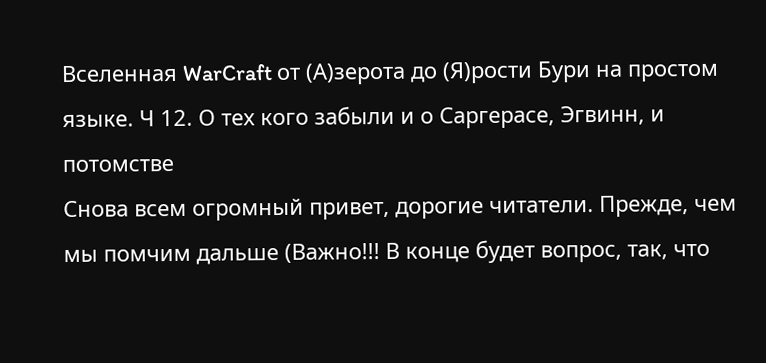Вселенная WarCraft от (А)зерота до (Я)рости Бури на простом языке. Ч 12. О тех кого забыли и о Саргерасе, Эгвинн, и потомстве
Снова всем огромный привет, дорогие читатели. Прежде, чем мы помчим дальше (Важно!!! В конце будет вопрос, так, что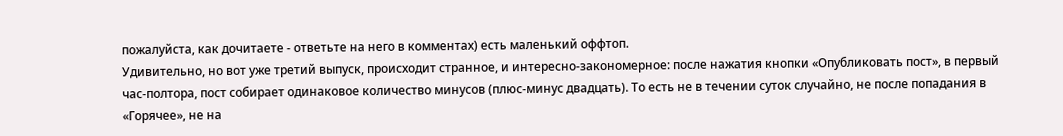пожалуйста, как дочитаете - ответьте на него в комментах) есть маленький оффтоп.
Удивительно, но вот уже третий выпуск, происходит странное, и интересно-закономерное: после нажатия кнопки «Опубликовать пост», в первый час-полтора, пост собирает одинаковое количество минусов (плюс-минус двадцать). То есть не в течении суток случайно, не после попадания в «Горячее», не на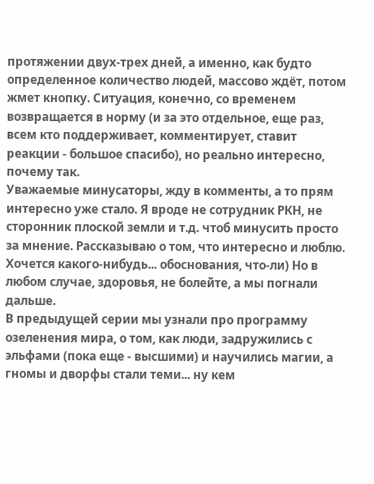протяжении двух-трех дней, а именно, как будто определенное количество людей, массово ждёт, потом жмет кнопку. Ситуация, конечно, со временем возвращается в норму (и за это отдельное, еще раз, всем кто поддерживает, комментирует, ставит реакции - большое спасибо), но реально интересно, почему так.
Уважаемые минусаторы, жду в комменты, а то прям интересно уже стало. Я вроде не сотрудник РКН, не сторонник плоской земли и т.д. чтоб минусить просто за мнение. Рассказываю о том, что интересно и люблю. Хочется какого-нибудь... обоснования, что-ли) Но в любом случае, здоровья, не болейте, а мы погнали дальше.
В предыдущей серии мы узнали про программу озеленения мира, о том, как люди, задружились с эльфами (пока еще - высшими) и научились магии, а гномы и дворфы стали теми... ну кем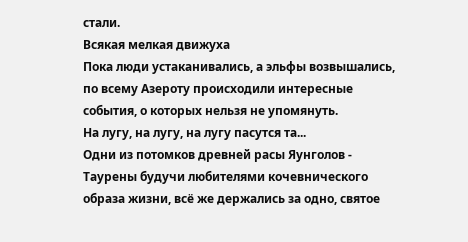стали.
Всякая мелкая движуха
Пока люди устаканивались, а эльфы возвышались, по всему Азероту происходили интересные события, о которых нельзя не упомянуть.
На лугу, на лугу, на лугу пасутся та...
Одни из потомков древней расы Яунголов - Таурены будучи любителями кочевнического образа жизни, всё же держались за одно, святое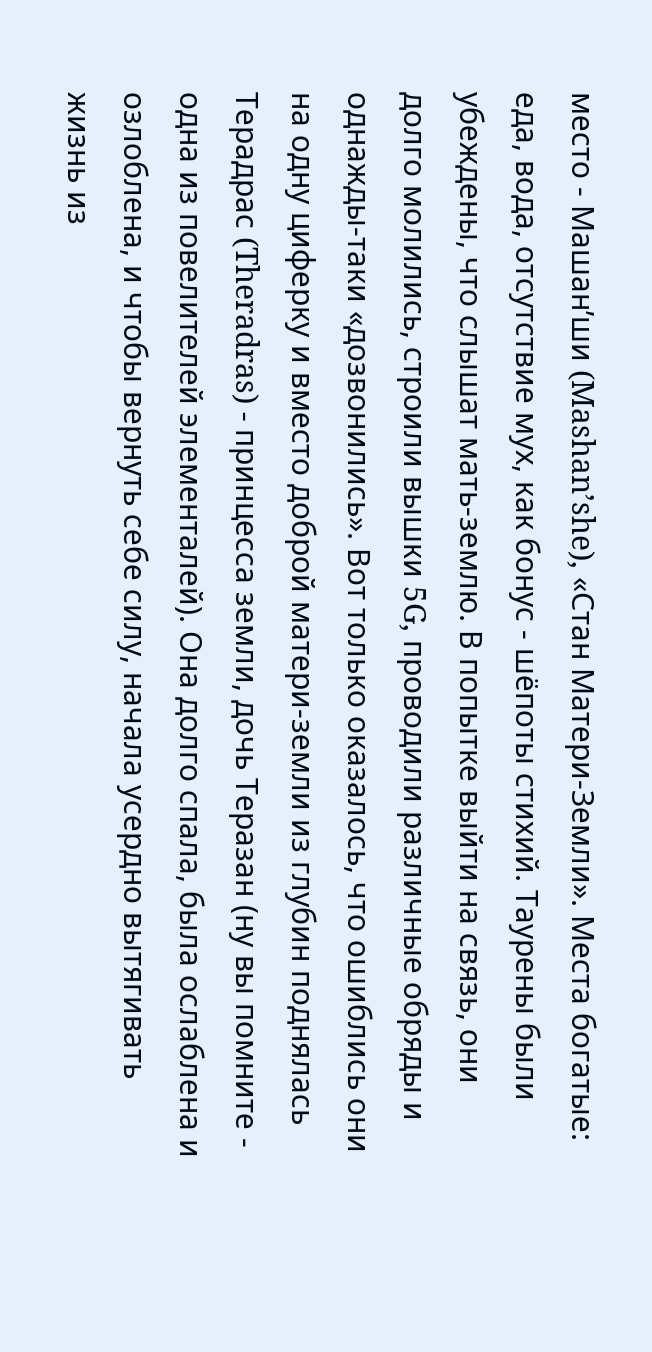место - Машан’ши (Mashan’she), «Стан Матери-Земли». Места богатые: еда, вода, отсутствие мух, как бонус - шёпоты стихий. Таурены были убеждены, что слышат мать-землю. В попытке выйти на связь, они долго молились, строили вышки 5G, проводили различные обряды и однажды-таки «дозвонились». Вот только оказалось, что ошиблись они на одну циферку и вместо доброй матери-земли из глубин поднялась Терадрас (Theradras) - принцесса земли, дочь Теразан (ну вы помните - одна из повелителей элементалей). Она долго спала, была ослаблена и озлоблена, и чтобы вернуть себе силу, начала усердно вытягивать жизнь из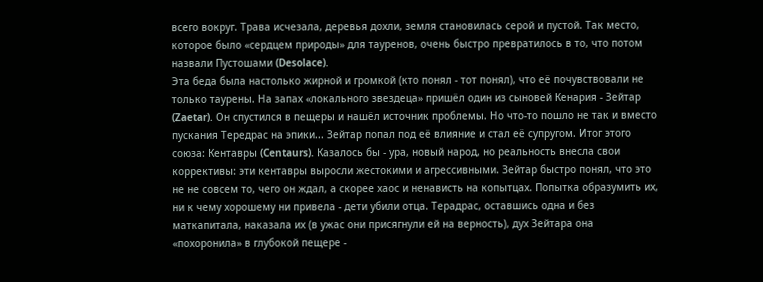всего вокруг. Трава исчезала, деревья дохли, земля становилась серой и пустой. Так место, которое было «сердцем природы» для тауренов, очень быстро превратилось в то, что потом назвали Пустошами (Desolace).
Эта беда была настолько жирной и громкой (кто понял - тот понял), что её почувствовали не только таурены. На запах «локального звездеца» пришёл один из сыновей Кенария - Зейтар (Zaetar). Он спустился в пещеры и нашёл источник проблемы. Но что-то пошло не так и вместо пускания Тередрас на эпики... Зейтар попал под её влияние и стал её супругом. Итог этого союза: Кентавры (Centaurs). Казалось бы - ура, новый народ, но реальность внесла свои коррективы: эти кентавры выросли жестокими и агрессивными. Зейтар быстро понял, что это не не совсем то, чего он ждал, а скорее хаос и ненависть на копытцах. Попытка образумить их, ни к чему хорошему ни привела - дети убили отца. Терадрас, оставшись одна и без маткапитала, наказала их (в ужас они присягнули ей на верность), дух Зейтара она «похоронила» в глубокой пещере -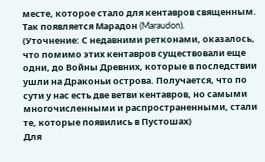месте, которое стало для кентавров священным. Так появляется Марадон (Maraudon).
(Уточнение: С недавними ретконами, оказалось, что помимо этих кентавров существовали еще одни, до Войны Древних, которые в последствии ушли на Драконьи острова. Получается, что по сути у нас есть две ветви кентавров, но самыми многочисленными и распространенными, стали те, которые появились в Пустошах)
Для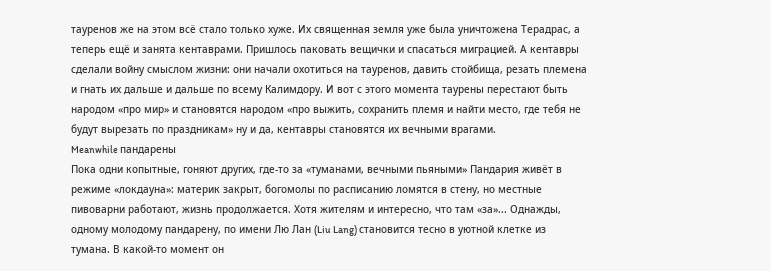тауренов же на этом всё стало только хуже. Их священная земля уже была уничтожена Терадрас, а теперь ещё и занята кентаврами. Пришлось паковать вещички и спасаться миграцией. А кентавры сделали войну смыслом жизни: они начали охотиться на тауренов, давить стойбища, резать племена и гнать их дальше и дальше по всему Калимдору. И вот с этого момента таурены перестают быть народом «про мир» и становятся народом «про выжить, сохранить племя и найти место, где тебя не будут вырезать по праздникам» ну и да, кентавры становятся их вечными врагами.
Meanwhile пандарены
Пока одни копытные, гоняют других, где-то за «туманами, вечными пьяными» Пандария живёт в режиме «локдауна»: материк закрыт, богомолы по расписанию ломятся в стену, но местные пивоварни работают, жизнь продолжается. Хотя жителям и интересно, что там «за»... Однажды, одному молодому пандарену, по имени Лю Лан (Liu Lang) становится тесно в уютной клетке из тумана. В какой-то момент он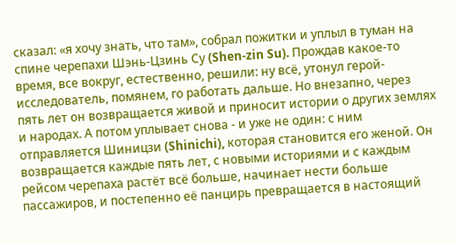сказал: «я хочу знать, что там», собрал пожитки и уплыл в туман на спине черепахи Шэнь-Цзинь Су (Shen-zin Su). Прождав какое-то время, все вокруг, естественно, решили: ну всё, утонул герой-исследователь, помянем, го работать дальше. Но внезапно, через пять лет он возвращается живой и приносит истории о других землях и народах. А потом уплывает снова - и уже не один: с ним отправляется Шиницзи (Shinichi), которая становится его женой. Он возвращается каждые пять лет, с новыми историями и с каждым рейсом черепаха растёт всё больше, начинает нести больше пассажиров, и постепенно её панцирь превращается в настоящий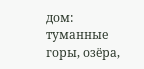дом: туманные горы, озёра,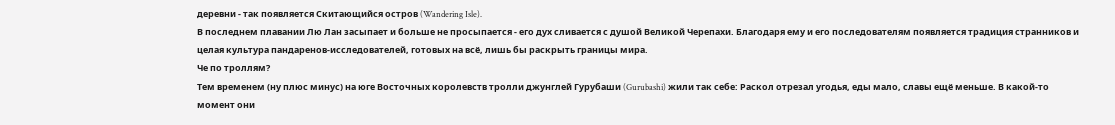деревни - так появляется Скитающийся остров (Wandering Isle).
В последнем плавании Лю Лан засыпает и больше не просыпается - его дух сливается с душой Великой Черепахи. Благодаря ему и его последователям появляется традиция странников и целая культура пандаренов-исследователей, готовых на всё, лишь бы раскрыть границы мира.
Че по троллям?
Тем временем (ну плюс минус) на юге Восточных королевств тролли джунглей Гурубаши (Gurubashi) жили так себе: Раскол отрезал угодья, еды мало, славы ещё меньше. В какой-то момент они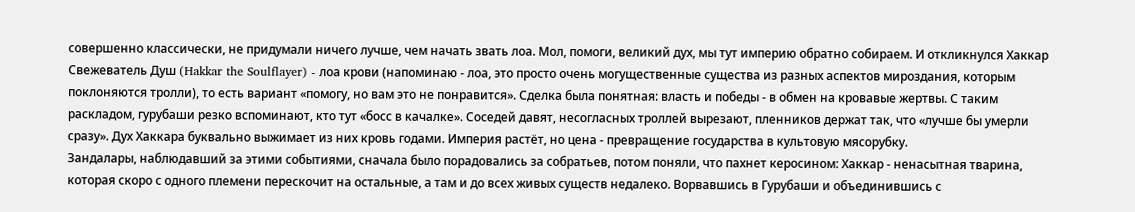совершенно классически, не придумали ничего лучше, чем начать звать лоа. Мол, помоги, великий дух, мы тут империю обратно собираем. И откликнулся Хаккар Свежеватель Душ (Hakkar the Soulflayer) - лоа крови (напоминаю - лоа, это просто очень могущественные существа из разных аспектов мироздания, которым поклоняются тролли), то есть вариант «помогу, но вам это не понравится». Сделка была понятная: власть и победы - в обмен на кровавые жертвы. С таким раскладом, гурубаши резко вспоминают, кто тут «босс в качалке». Соседей давят, несогласных троллей вырезают, пленников держат так, что «лучше бы умерли сразу». Дух Хаккара буквально выжимает из них кровь годами. Империя растёт, но цена - превращение государства в культовую мясорубку.
Зандалары, наблюдавший за этими событиями, сначала было порадовались за собратьев, потом поняли, что пахнет керосином: Хаккар - ненасытная тварина, которая скоро с одного племени перескочит на остальные, а там и до всех живых существ недалеко. Ворвавшись в Гурубаши и объединившись с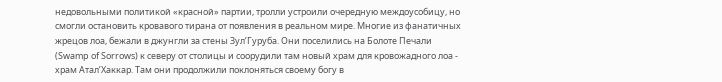недовольными политикой «красной» партии, тролли устроили очередную междоусобицу, но смогли остановить кровавого тирана от появления в реальном мире. Многие из фанатичных жрецов лоа, бежали в джунгли за стены Зул’Гуруба. Они поселились на Болоте Печали (Swamp of Sorrows) к северу от столицы и соорудили там новый храм для кровожадного лоа - храм Атал’Хаккар. Там они продолжили поклоняться своему богу в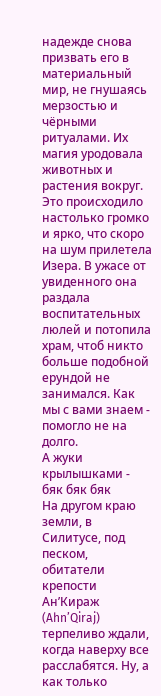надежде снова призвать его в материальный мир, не гнушаясь мерзостью и чёрными ритуалами. Их магия уродовала животных и растения вокруг. Это происходило настолько громко и ярко, что скоро на шум прилетела Изера. В ужасе от увиденного она раздала воспитательных люлей и потопила храм, чтоб никто больше подобной ерундой не занимался. Как мы с вами знаем - помогло не на долго.
А жуки крылышками - бяк бяк бяк
На другом краю земли, в Силитусе, под песком, обитатели крепости Ан’Кираж (Ahn’Qiraj) терпеливо ждали, когда наверху все расслабятся. Ну, а как только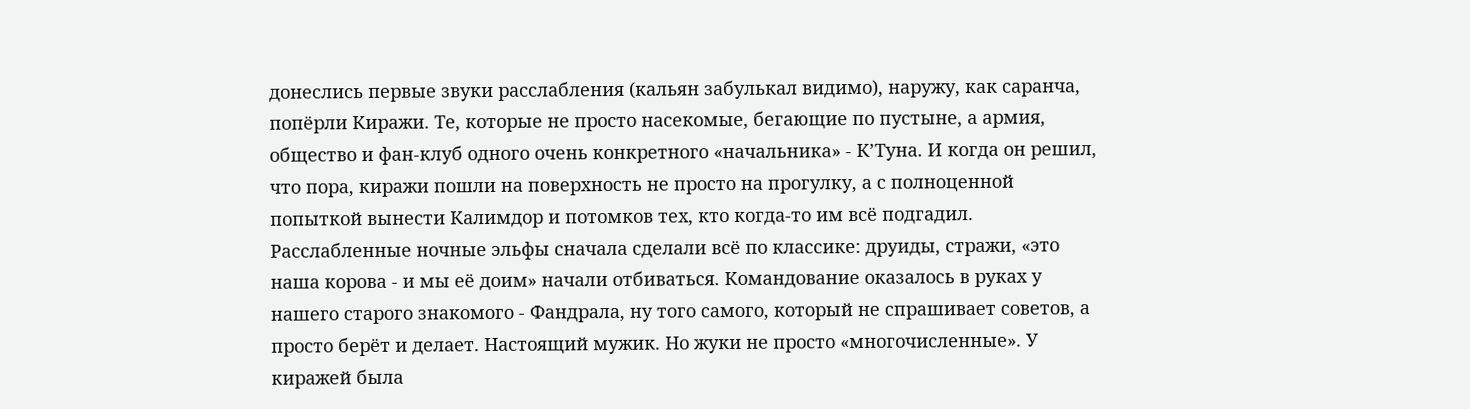донеслись первые звуки расслабления (кальян забулькал видимо), наружу, как саранча, попёрли Киражи. Те, которые не просто насекомые, бегающие по пустыне, а армия, общество и фан-клуб одного очень конкретного «начальника» - К’Туна. И когда он решил, что пора, киражи пошли на поверхность не просто на прогулку, а с полноценной попыткой вынести Калимдор и потомков тех, кто когда-то им всё подгадил.
Расслабленные ночные эльфы сначала сделали всё по классике: друиды, стражи, «это наша корова - и мы её доим» начали отбиваться. Командование оказалось в руках у нашего старого знакомого - Фандрала, ну того самого, который не спрашивает советов, а просто берёт и делает. Настоящий мужик. Но жуки не просто «многочисленные». У киражей была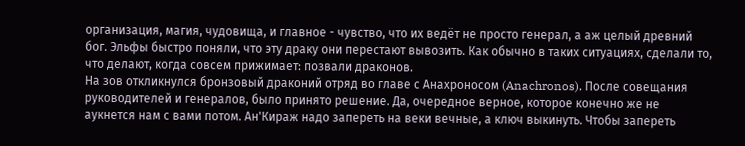организация, магия, чудовища, и главное - чувство, что их ведёт не просто генерал, а аж целый древний бог. Эльфы быстро поняли, что эту драку они перестают вывозить. Как обычно в таких ситуациях, сделали то, что делают, когда совсем прижимает: позвали драконов.
На зов откликнулся бронзовый драконий отряд во главе с Анахроносом (Anachronos). После совещания руководителей и генералов, было принято решение. Да, очередное верное, которое конечно же не аукнется нам с вами потом. Ан'Кираж надо запереть на веки вечные, а ключ выкинуть. Чтобы запереть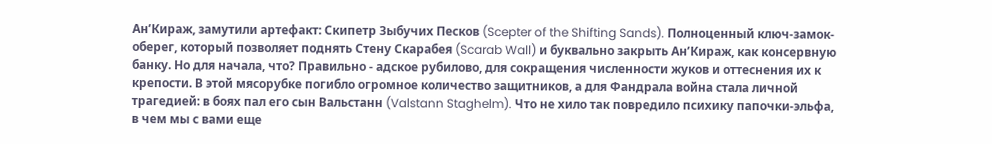Ан’Кираж, замутили артефакт: Скипетр Зыбучих Песков (Scepter of the Shifting Sands). Полноценный ключ-замок-оберег, который позволяет поднять Стену Скарабея (Scarab Wall) и буквально закрыть Ан’Кираж, как консервную банку. Но для начала, что? Правильно - адское рубилово, для сокращения численности жуков и оттеснения их к крепости. В этой мясорубке погибло огромное количество защитников, а для Фандрала война стала личной трагедией: в боях пал его сын Вальстанн (Valstann Staghelm). Что не хило так повредило психику папочки-эльфа, в чем мы с вами еще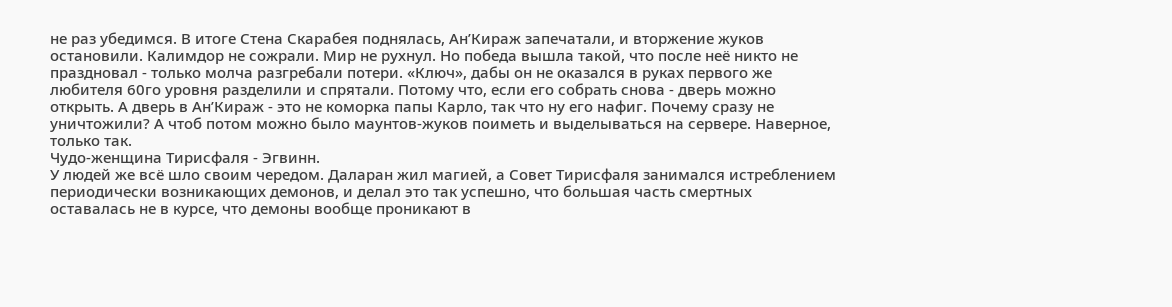не раз убедимся. В итоге Стена Скарабея поднялась, Ан’Кираж запечатали, и вторжение жуков остановили. Калимдор не сожрали. Мир не рухнул. Но победа вышла такой, что после неё никто не праздновал - только молча разгребали потери. «Ключ», дабы он не оказался в руках первого же любителя 60го уровня разделили и спрятали. Потому что, если его собрать снова - дверь можно открыть. А дверь в Ан’Кираж - это не коморка папы Карло, так что ну его нафиг. Почему сразу не уничтожили? А чтоб потом можно было маунтов-жуков поиметь и выделываться на сервере. Наверное, только так.
Чудо-женщина Тирисфаля - Эгвинн.
У людей же всё шло своим чередом. Даларан жил магией, а Совет Тирисфаля занимался истреблением периодически возникающих демонов, и делал это так успешно, что большая часть смертных оставалась не в курсе, что демоны вообще проникают в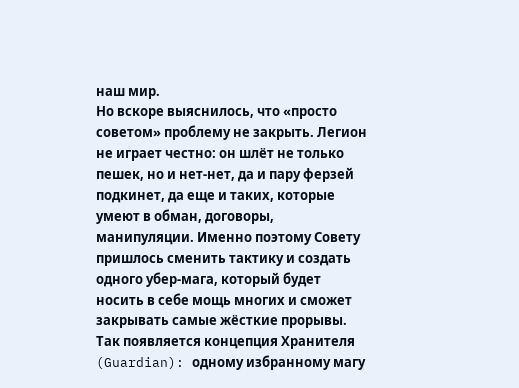наш мир.
Но вскоре выяснилось, что «просто советом» проблему не закрыть. Легион не играет честно: он шлёт не только пешек, но и нет-нет, да и пару ферзей подкинет, да еще и таких, которые умеют в обман, договоры, манипуляции. Именно поэтому Совету пришлось сменить тактику и создать одного убер-мага, который будет носить в себе мощь многих и сможет закрывать самые жёсткие прорывы. Так появляется концепция Хранителя (Guardian): одному избранному магу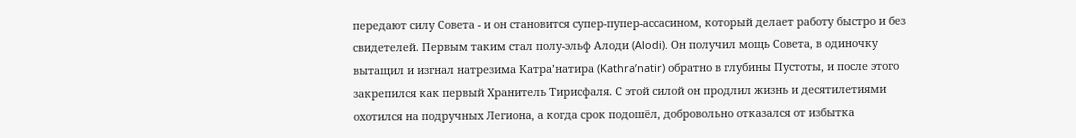передают силу Совета - и он становится супер-пупер-ассасином, который делает работу быстро и без свидетелей. Первым таким стал полу-эльф Алоди (Alodi). Он получил мощь Совета, в одиночку вытащил и изгнал натрезима Катра’натира (Kathra’natir) обратно в глубины Пустоты, и после этого закрепился как первый Хранитель Тирисфаля. С этой силой он продлил жизнь и десятилетиями охотился на подручных Легиона, а когда срок подошёл, добровольно отказался от избытка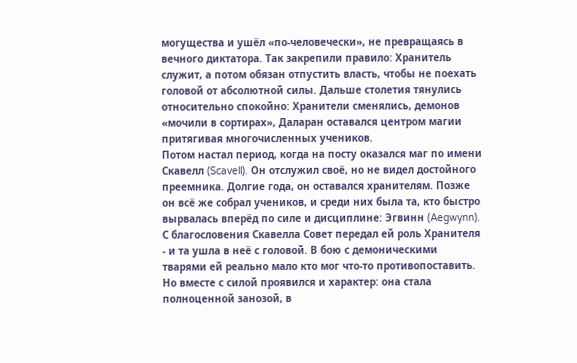могущества и ушёл «по-человечески», не превращаясь в вечного диктатора. Так закрепили правило: Хранитель служит, а потом обязан отпустить власть, чтобы не поехать головой от абсолютной силы. Дальше столетия тянулись относительно спокойно: Хранители сменялись, демонов «мочили в сортирах», Даларан оставался центром магии притягивая многочисленных учеников.
Потом настал период, когда на посту оказался маг по имени Скавелл (Scavell). Он отслужил своё, но не видел достойного преемника. Долгие года, он оставался хранителям. Позже он всё же собрал учеников, и среди них была та, кто быстро вырвалась вперёд по силе и дисциплине: Эгвинн (Aegwynn). С благословения Скавелла Совет передал ей роль Хранителя - и та ушла в неё с головой. В бою с демоническими тварями ей реально мало кто мог что-то противопоставить. Но вместе с силой проявился и характер: она стала полноценной занозой, в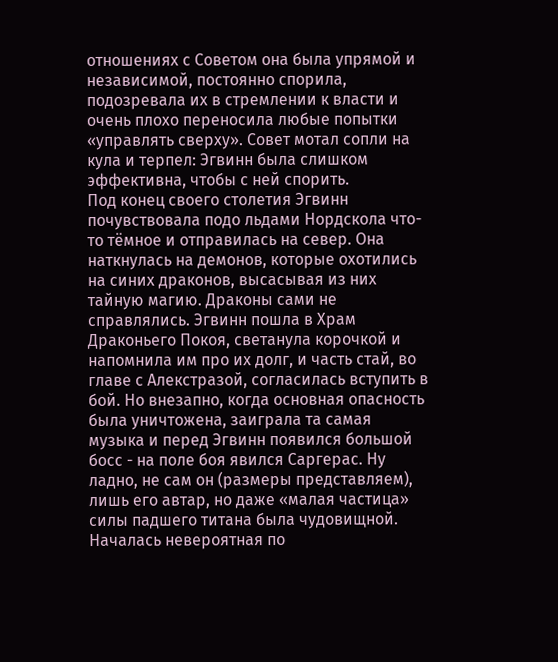отношениях с Советом она была упрямой и независимой, постоянно спорила, подозревала их в стремлении к власти и очень плохо переносила любые попытки «управлять сверху». Совет мотал сопли на кула и терпел: Эгвинн была слишком эффективна, чтобы с ней спорить.
Под конец своего столетия Эгвинн почувствовала подо льдами Нордскола что-то тёмное и отправилась на север. Она наткнулась на демонов, которые охотились на синих драконов, высасывая из них тайную магию. Драконы сами не справлялись. Эгвинн пошла в Храм Драконьего Покоя, светанула корочкой и напомнила им про их долг, и часть стай, во главе с Алекстразой, согласилась вступить в бой. Но внезапно, когда основная опасность была уничтожена, заиграла та самая музыка и перед Эгвинн появился большой босс - на поле боя явился Саргерас. Ну ладно, не сам он (размеры представляем), лишь его автар, но даже «малая частица» силы падшего титана была чудовищной. Началась невероятная по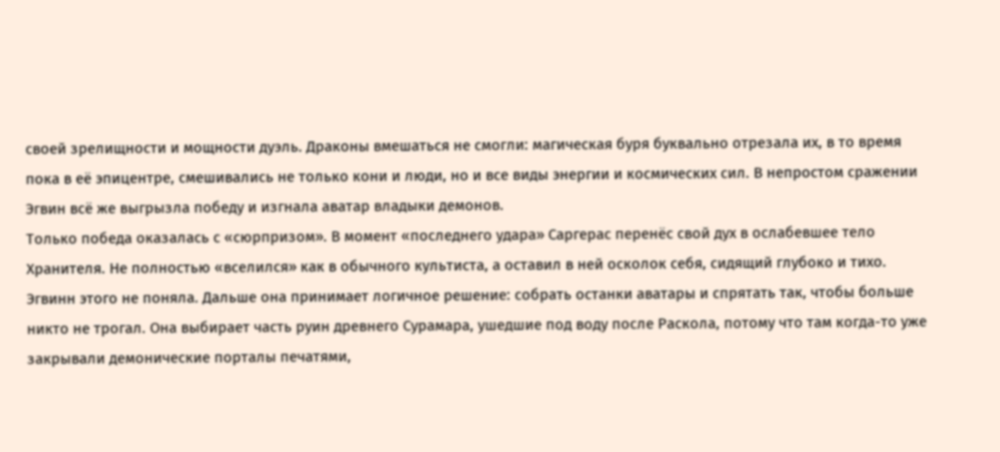своей зрелищности и мощности дуэль. Драконы вмешаться не смогли: магическая буря буквально отрезала их, в то время пока в её эпицентре, смешивались не только кони и люди, но и все виды энергии и космических сил. В непростом сражении Эгвин всё же выгрызла победу и изгнала аватар владыки демонов.
Только победа оказалась с «сюрпризом». В момент «последнего удара» Саргерас перенёс свой дух в ослабевшее тело Хранителя. Не полностью «вселился» как в обычного культиста, а оставил в ней осколок себя, сидящий глубоко и тихо. Эгвинн этого не поняла. Дальше она принимает логичное решение: собрать останки аватары и спрятать так, чтобы больше никто не трогал. Она выбирает часть руин древнего Сурамара, ушедшие под воду после Раскола, потому что там когда-то уже закрывали демонические порталы печатями,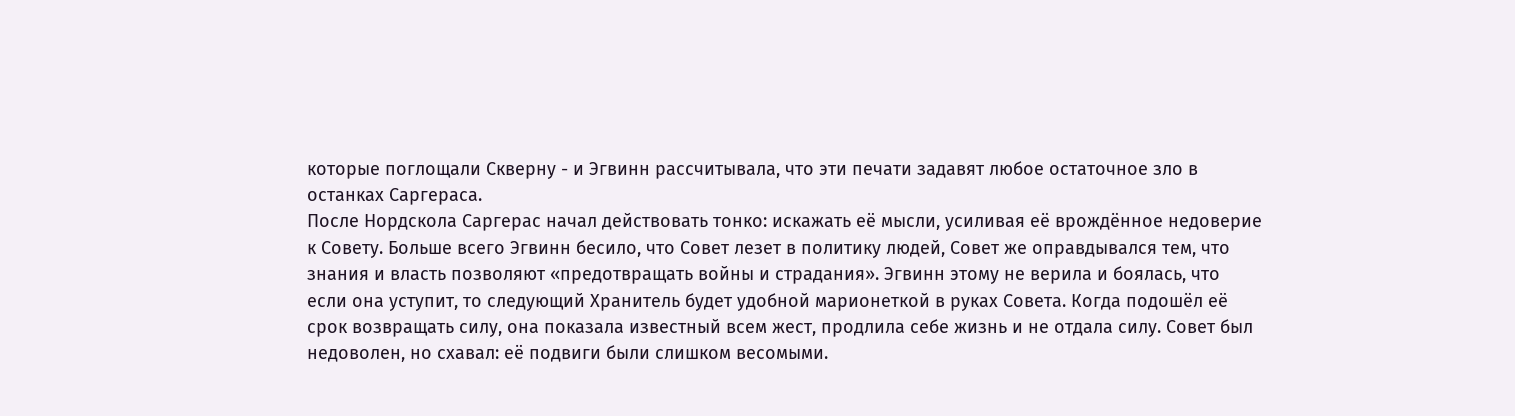которые поглощали Скверну - и Эгвинн рассчитывала, что эти печати задавят любое остаточное зло в останках Саргераса.
После Нордскола Саргерас начал действовать тонко: искажать её мысли, усиливая её врождённое недоверие к Совету. Больше всего Эгвинн бесило, что Совет лезет в политику людей, Совет же оправдывался тем, что знания и власть позволяют «предотвращать войны и страдания». Эгвинн этому не верила и боялась, что если она уступит, то следующий Хранитель будет удобной марионеткой в руках Совета. Когда подошёл её срок возвращать силу, она показала известный всем жест, продлила себе жизнь и не отдала силу. Совет был недоволен, но схавал: её подвиги были слишком весомыми.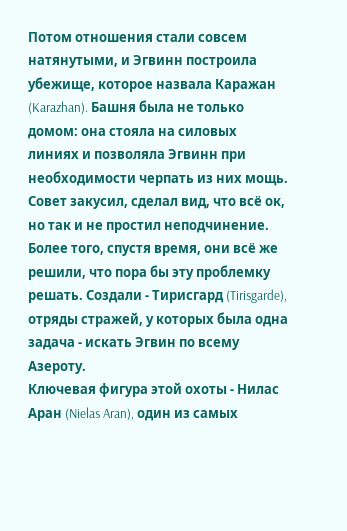Потом отношения стали совсем натянутыми, и Эгвинн построила убежище, которое назвала Каражан (Karazhan). Башня была не только домом: она стояла на силовых линиях и позволяла Эгвинн при необходимости черпать из них мощь.
Совет закусил, сделал вид, что всё ок, но так и не простил неподчинение. Более того, спустя время, они всё же решили, что пора бы эту проблемку решать. Создали - Тирисгард (Tirisgarde), отряды стражей, у которых была одна задача - искать Эгвин по всему Азероту.
Ключевая фигура этой охоты - Нилас Аран (Nielas Aran), один из самых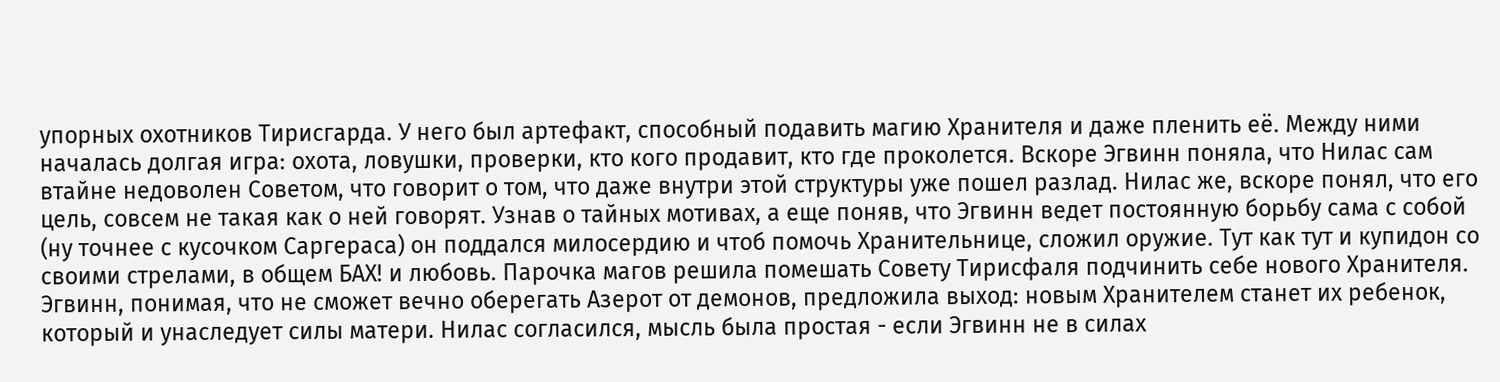упорных охотников Тирисгарда. У него был артефакт, способный подавить магию Хранителя и даже пленить её. Между ними началась долгая игра: охота, ловушки, проверки, кто кого продавит, кто где проколется. Вскоре Эгвинн поняла, что Нилас сам втайне недоволен Советом, что говорит о том, что даже внутри этой структуры уже пошел разлад. Нилас же, вскоре понял, что его цель, совсем не такая как о ней говорят. Узнав о тайных мотивах, а еще поняв, что Эгвинн ведет постоянную борьбу сама с собой (ну точнее с кусочком Саргераса) он поддался милосердию и чтоб помочь Хранительнице, сложил оружие. Тут как тут и купидон со своими стрелами, в общем БАХ! и любовь. Парочка магов решила помешать Совету Тирисфаля подчинить себе нового Хранителя. Эгвинн, понимая, что не сможет вечно оберегать Азерот от демонов, предложила выход: новым Хранителем станет их ребенок, который и унаследует силы матери. Нилас согласился, мысль была простая - если Эгвинн не в силах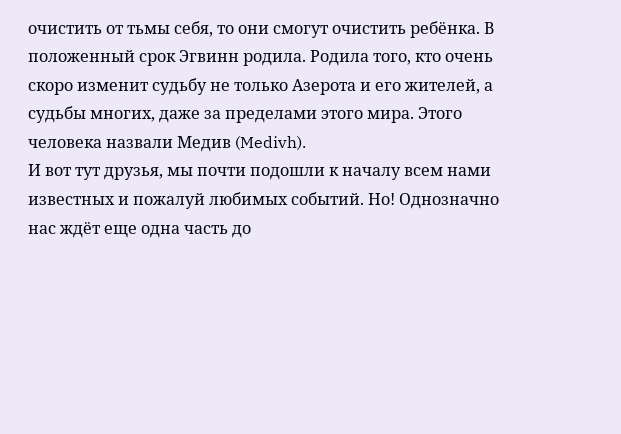очистить от тьмы себя, то они смогут очистить ребёнка. В положенный срок Эгвинн родила. Родила того, кто очень скоро изменит судьбу не только Азерота и его жителей, а судьбы многих, даже за пределами этого мира. Этого человека назвали Медив (Medivh).
И вот тут друзья, мы почти подошли к началу всем нами известных и пожалуй любимых событий. Но! Однозначно нас ждёт еще одна часть до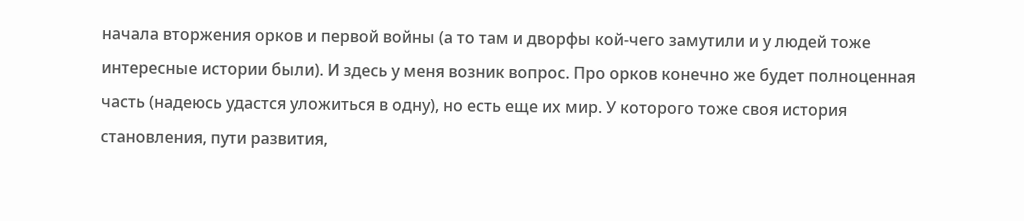начала вторжения орков и первой войны (а то там и дворфы кой-чего замутили и у людей тоже интересные истории были). И здесь у меня возник вопрос. Про орков конечно же будет полноценная часть (надеюсь удастся уложиться в одну), но есть еще их мир. У которого тоже своя история становления, пути развития,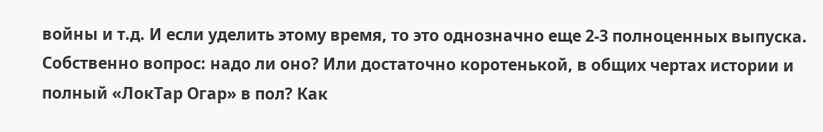войны и т.д. И если уделить этому время, то это однозначно еще 2-3 полноценных выпуска. Собственно вопрос: надо ли оно? Или достаточно коротенькой, в общих чертах истории и полный «ЛокТар Огар» в пол? Как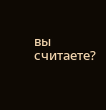вы считаете?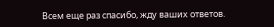Всем еще раз спасибо, жду ваших ответов.